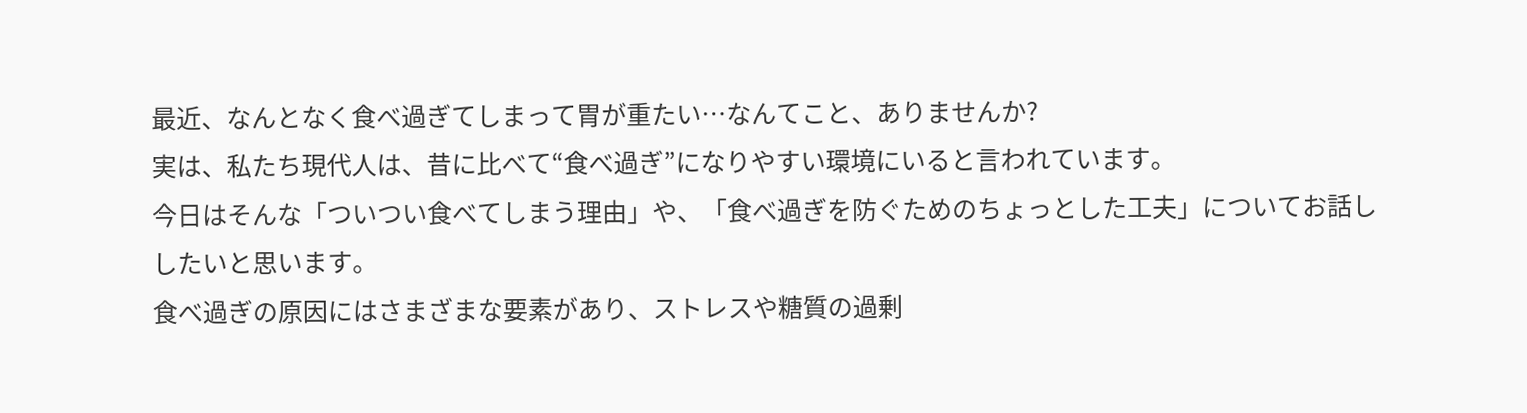最近、なんとなく食べ過ぎてしまって胃が重たい…なんてこと、ありませんか?
実は、私たち現代人は、昔に比べて“食べ過ぎ”になりやすい環境にいると言われています。
今日はそんな「ついつい食べてしまう理由」や、「食べ過ぎを防ぐためのちょっとした工夫」についてお話ししたいと思います。
食べ過ぎの原因にはさまざまな要素があり、ストレスや糖質の過剰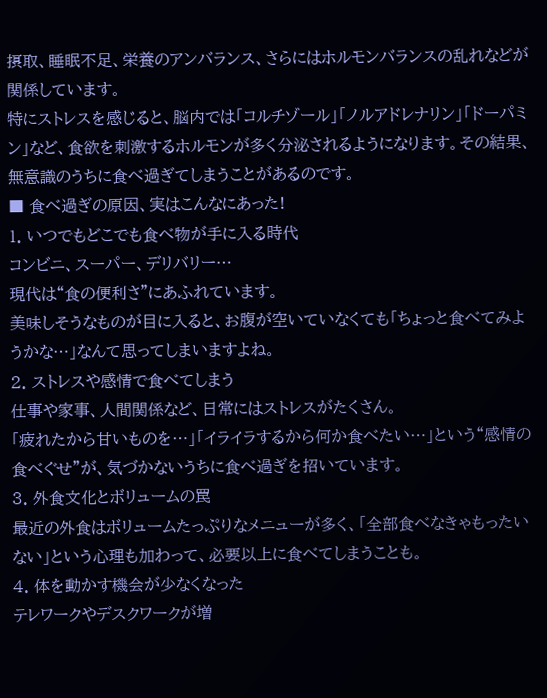摂取、睡眠不足、栄養のアンバランス、さらにはホルモンバランスの乱れなどが関係しています。
特にストレスを感じると、脳内では「コルチゾール」「ノルアドレナリン」「ドーパミン」など、食欲を刺激するホルモンが多く分泌されるようになります。その結果、無意識のうちに食べ過ぎてしまうことがあるのです。
■ 食べ過ぎの原因、実はこんなにあった!
1. いつでもどこでも食べ物が手に入る時代
コンビニ、スーパー、デリバリー…
現代は“食の便利さ”にあふれています。
美味しそうなものが目に入ると、お腹が空いていなくても「ちょっと食べてみようかな…」なんて思ってしまいますよね。
2. ストレスや感情で食べてしまう
仕事や家事、人間関係など、日常にはストレスがたくさん。
「疲れたから甘いものを…」「イライラするから何か食べたい…」という“感情の食べぐせ”が、気づかないうちに食べ過ぎを招いています。
3. 外食文化とボリュームの罠
最近の外食はボリュームたっぷりなメニューが多く、「全部食べなきゃもったいない」という心理も加わって、必要以上に食べてしまうことも。
4. 体を動かす機会が少なくなった
テレワークやデスクワークが増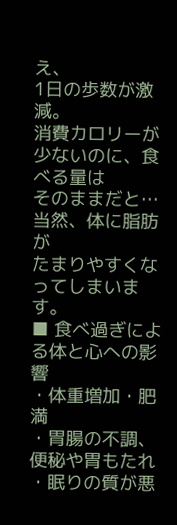え、
1日の歩数が激減。
消費カロリーが少ないのに、食べる量は
そのままだと…当然、体に脂肪が
たまりやすくなってしまいます。
■ 食べ過ぎによる体と心への影響
・体重増加・肥満
・胃腸の不調、便秘や胃もたれ
・眠りの質が悪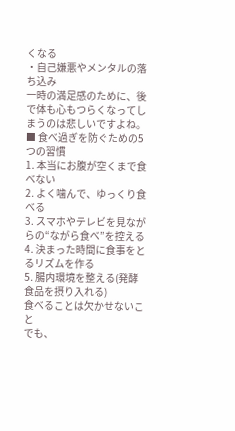くなる
・自己嫌悪やメンタルの落ち込み
一時の満足感のために、後で体も心もつらくなってしまうのは悲しいですよね。
■ 食べ過ぎを防ぐための5つの習慣
1. 本当にお腹が空くまで食べない
2. よく噛んで、ゆっくり食べる
3. スマホやテレビを見ながらの“ながら食べ”を控える
4. 決まった時間に食事をとるリズムを作る
5. 腸内環境を整える(発酵食品を摂り入れる)
食べることは欠かせないこと
でも、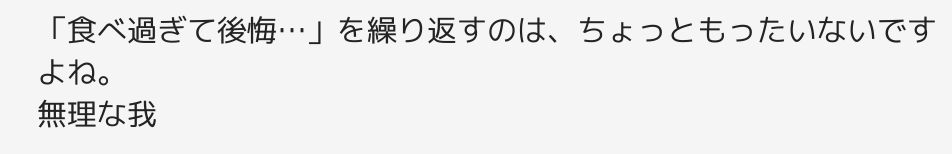「食べ過ぎて後悔…」を繰り返すのは、ちょっともったいないですよね。
無理な我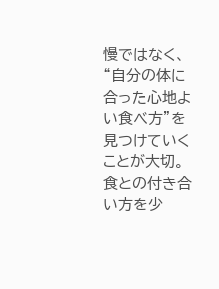慢ではなく、“自分の体に合った心地よい食べ方”を見つけていくことが大切。
食との付き合い方を少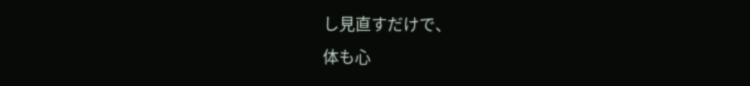し見直すだけで、
体も心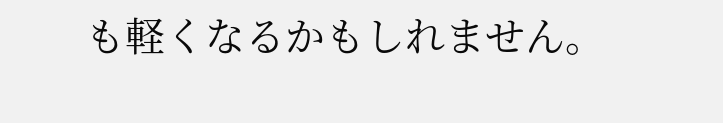も軽くなるかもしれません。